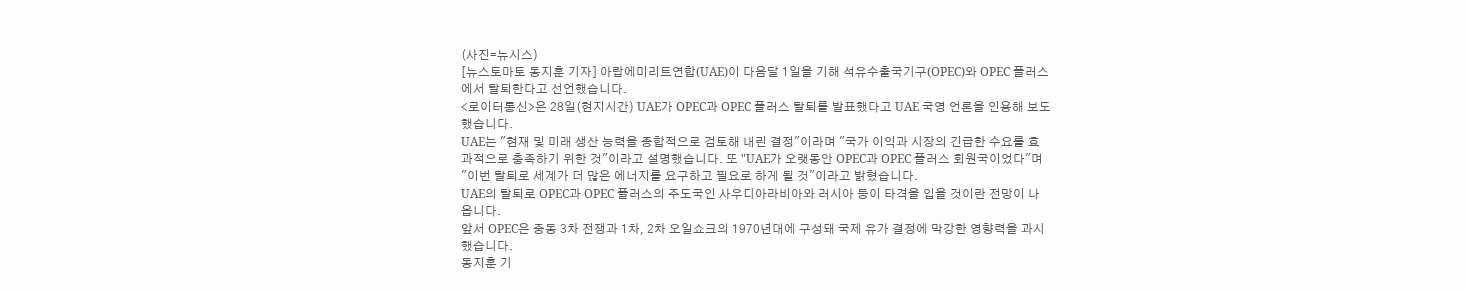(사진=뉴시스)
[뉴스토마토 동지훈 기자] 아랍에미리트연합(UAE)이 다음달 1일을 기해 석유수출국기구(OPEC)와 OPEC 플러스에서 탈퇴한다고 선언했습니다.
<로이터통신>은 28일(현지시간) UAE가 OPEC과 OPEC 플러스 탈퇴를 발표했다고 UAE 국영 언론을 인용해 보도했습니다.
UAE는 "현재 및 미래 생산 능력을 종합적으로 검토해 내린 결정"이라며 "국가 이익과 시장의 긴급한 수요를 효과적으로 충족하기 위한 것"이라고 설명했습니다. 또 "UAE가 오랫동안 OPEC과 OPEC 플러스 회원국이었다"며 "이번 탈퇴로 세계가 더 많은 에너지를 요구하고 필요로 하게 될 것"이라고 밝혔습니다.
UAE의 탈퇴로 OPEC과 OPEC 플러스의 주도국인 사우디아라비아와 러시아 등이 타격을 입을 것이란 전망이 나옵니다.
앞서 OPEC은 중동 3차 전쟁과 1차, 2차 오일쇼크의 1970년대에 구성돼 국제 유가 결정에 막강한 영향력을 과시했습니다.
동지훈 기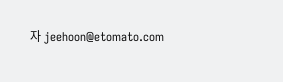자 jeehoon@etomato.com